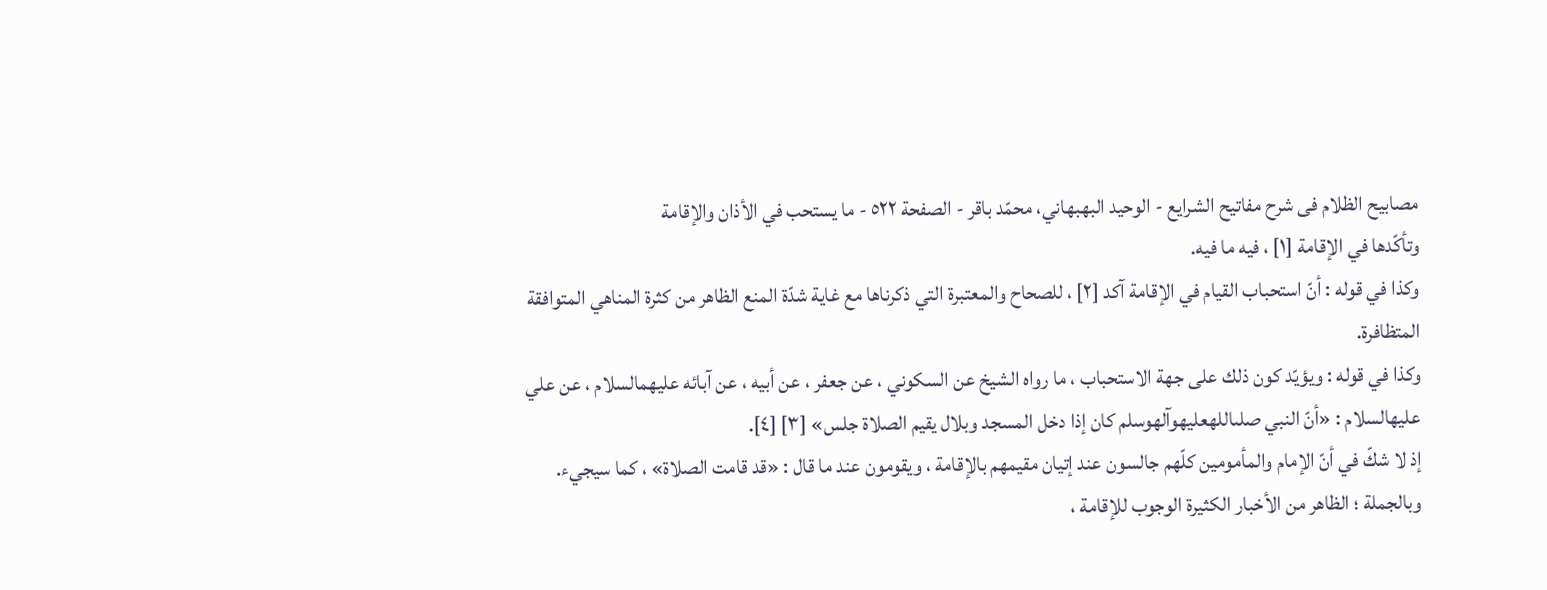مصابيح الظلام فی شرح مفاتیح الشرایع - الوحيد البهبهاني، محمّد باقر - الصفحة ٥٢٢ - ما يستحب في الأذان والإقامة
وتأكّدها في الإقامة [١] ، فيه ما فيه.
وكذا في قوله : أنّ استحباب القيام في الإقامة آكد [٢] ، للصحاح والمعتبرة التي ذكرناها مع غاية شدّة المنع الظاهر من كثرة المناهي المتوافقة المتظافرة.
وكذا في قوله : ويؤيّد كون ذلك على جهة الاستحباب ، ما رواه الشيخ عن السكوني ، عن جعفر ، عن أبيه ، عن آبائه عليهمالسلام ، عن علي عليهالسلام : «أنّ النبي صلىاللهعليهوآلهوسلم كان إذا دخل المسجد وبلال يقيم الصلاة جلس» [٣] [٤].
إذ لا شكّ في أنّ الإمام والمأمومين كلّهم جالسون عند إتيان مقيمهم بالإقامة ، ويقومون عند ما قال : «قد قامت الصلاة» ، كما سيجيء.
وبالجملة ؛ الظاهر من الأخبار الكثيرة الوجوب للإقامة ،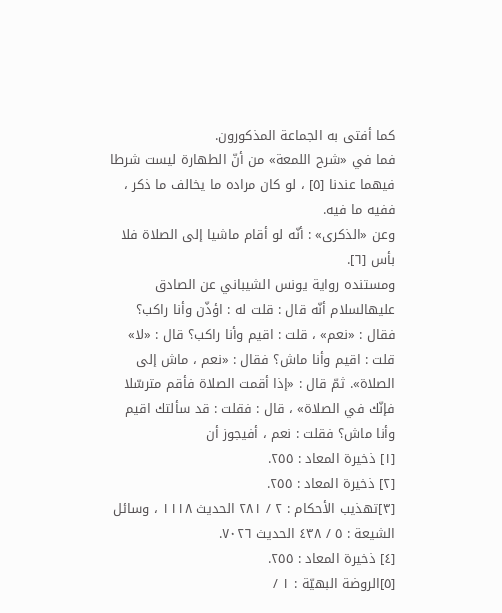كما أفتى به الجماعة المذكورون.
فما في «شرح اللمعة» من أنّ الطهارة ليست شرطا فيهما عندنا [٥] ، لو كان مراده ما يخالف ما ذكر ، ففيه ما فيه.
وعن «الذكرى» : أنّه لو أقام ماشيا إلى الصلاة فلا بأس [٦].
ومستنده رواية يونس الشيباني عن الصادق عليهالسلام أنّه قال : قلت له : اؤذّن وأنا راكب؟ فقال : «نعم» ، قلت : اقيم وأنا راكب؟ قال : «لا» قلت : اقيم وأنا ماش؟ فقال : «نعم ، ماش إلى الصلاة». ثمّ قال : «إذا أقمت الصلاة فأقم مترسّلا فإنّك في الصلاة» ، قال : فقلت : قد سألتك اقيم وأنا ماش؟ فقلت : نعم ، أفيجوز أن
[١] ذخيرة المعاد : ٢٥٥.
[٢] ذخيرة المعاد : ٢٥٥.
[٣]تهذيب الأحكام : ٢ / ٢٨١ الحديث ١١١٨ ، وسائل الشيعة : ٥ / ٤٣٨ الحديث ٧٠٢٦.
[٤] ذخيرة المعاد : ٢٥٥.
[٥]الروضة البهيّة : ١ /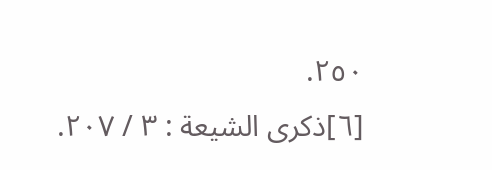٢٥٠.
[٦]ذكرى الشيعة : ٣ / ٢٠٧.